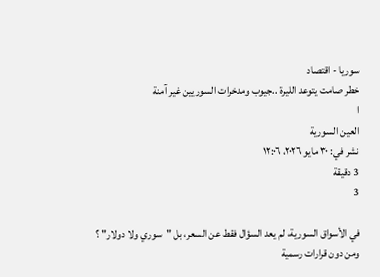سوريا - اقتصاد
خطر صامت يتوعد الليرة ..جيوب ومدخرات السوريين غير آمنة
ا
العين السورية
نشر في: ٣٠ مايو ٢٠٢٦، ١٢:٠٦
3 دقيقة
3

في الأسواق السورية، لم يعد السؤال فقط عن السعر، بل "سوري ولا دولار" ؟
ومن دون قرارات رسمية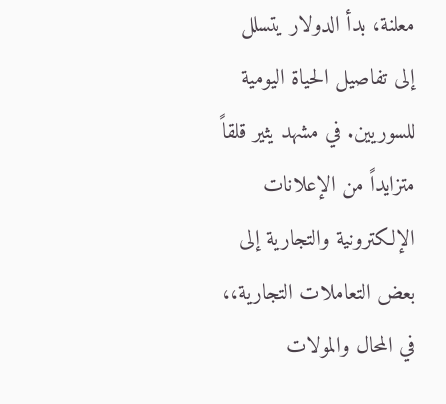معلنة، بدأ الدولار يتسلل إلى تفاصيل الحياة اليومية للسوريين. في مشهد يثير قلقاً متزايداً من الإعلانات الإلكترونية والتجارية إلى بعض التعاملات التجارية،، في المحال والمولات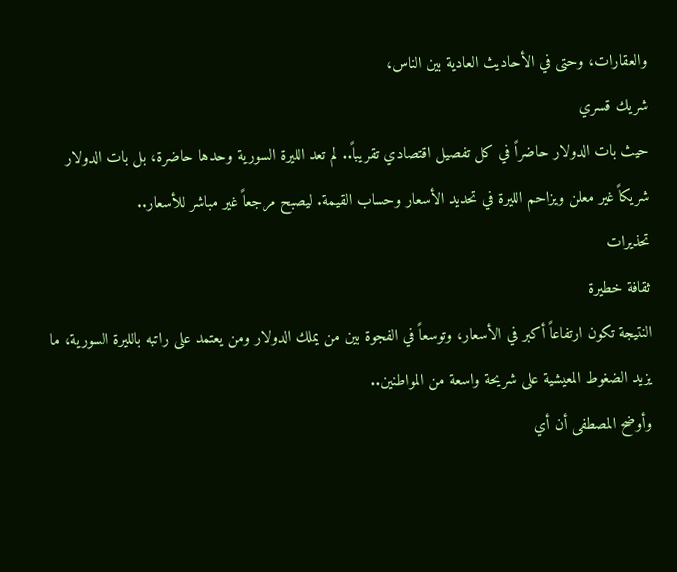والعقارات، وحتى في الأحاديث العادية بين الناس،
شريك قسري
حيث بات الدولار حاضراً في كل تفصيل اقتصادي تقريباً.. لم تعد الليرة السورية وحدها حاضرة، بل بات الدولار شريكاً غير معلن ويزاحم الليرة في تحديد الأسعار وحساب القيمة. ليصبح مرجعاً غير مباشر للأسعار..
تحذيرات
ثقافة خطيرة
النتيجة تكون ارتفاعاً أكبر في الأسعار، وتوسعاً في الفجوة بين من يملك الدولار ومن يعتمد على راتبه بالليرة السورية، ما يزيد الضغوط المعيشية على شريحة واسعة من المواطنين..
وأوضح المصطفى أن أي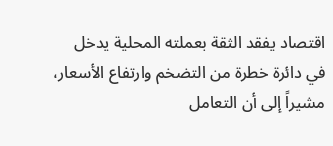اقتصاد يفقد الثقة بعملته المحلية يدخل في دائرة خطرة من التضخم وارتفاع الأسعار، مشيراً إلى أن التعامل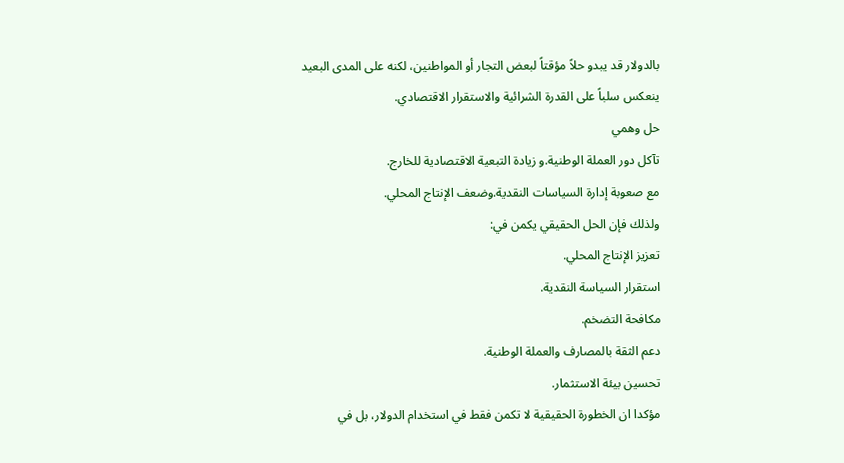بالدولار قد يبدو حلاً مؤقتاً لبعض التجار أو المواطنين، لكنه على المدى البعيد ينعكس سلباً على القدرة الشرائية والاستقرار الاقتصادي.
حل وهمي
تآكل دور العملة الوطنية.و زيادة التبعية الاقتصادية للخارج.
مع صعوبة إدارة السياسات النقدية.وضعف الإنتاج المحلي.
ولذلك فإن الحل الحقيقي يكمن في:
تعزيز الإنتاج المحلي.
استقرار السياسة النقدية.
مكافحة التضخم.
دعم الثقة بالمصارف والعملة الوطنية.
تحسين بيئة الاستثمار.
مؤكدا ان الخطورة الحقيقية لا تكمن فقط في استخدام الدولار، بل في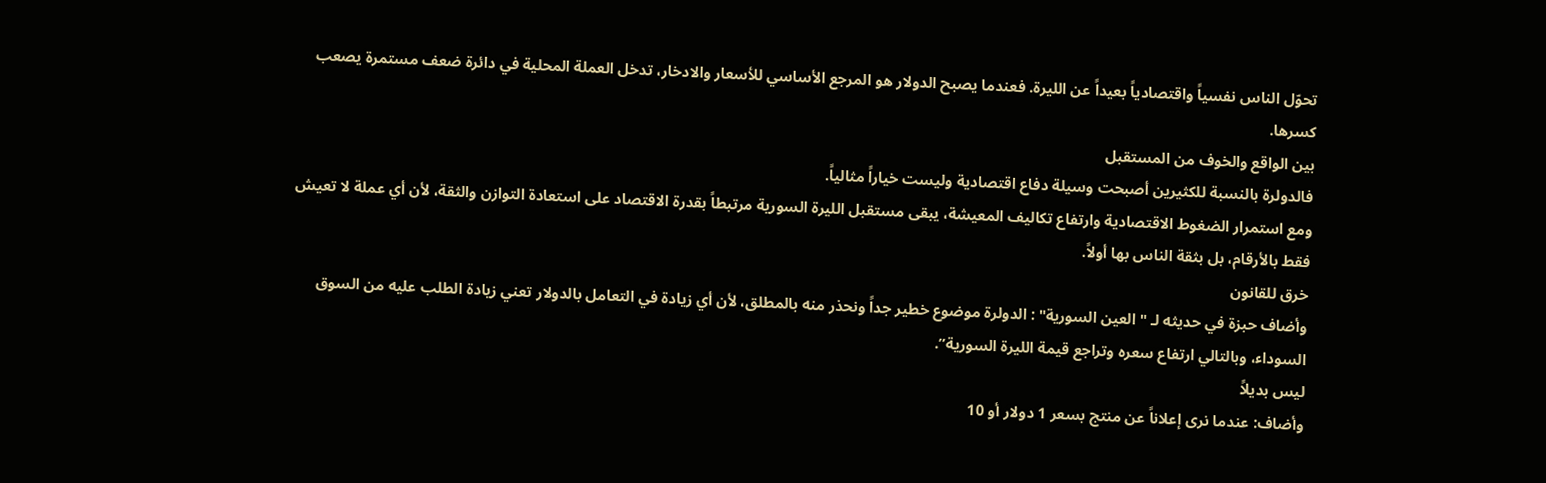تحوّل الناس نفسياً واقتصادياً بعيداً عن الليرة. فعندما يصبح الدولار هو المرجع الأساسي للأسعار والادخار، تدخل العملة المحلية في دائرة ضعف مستمرة يصعب كسرها.
بين الواقع والخوف من المستقبل
فالدولرة بالنسبة للكثيرين أصبحت وسيلة دفاع اقتصادية وليست خياراً مثالياً.
ومع استمرار الضغوط الاقتصادية وارتفاع تكاليف المعيشة، يبقى مستقبل الليرة السورية مرتبطاً بقدرة الاقتصاد على استعادة التوازن والثقة، لأن أي عملة لا تعيش فقط بالأرقام، بل بثقة الناس بها أولاً.
خرق للقانون
وأضاف حبزة في حديثه لـ " العين السورية" : الدولرة موضوع خطير جداً ونحذر منه بالمطلق، لأن أي زيادة في التعامل بالدولار تعني زيادة الطلب عليه من السوق السوداء، وبالتالي ارتفاع سعره وتراجع قيمة الليرة السورية”.
ليس بديلاً
وأضاف: عندما نرى إعلاناً عن منتج بسعر 1 دولار أو 10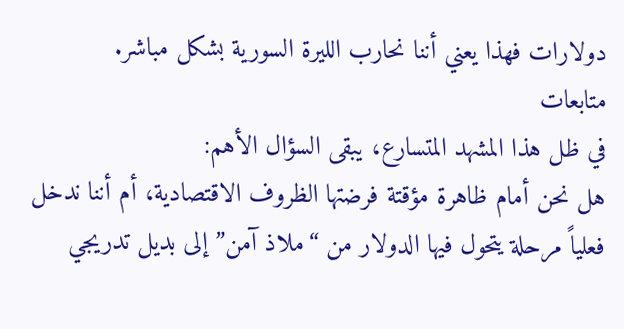دولارات فهذا يعني أننا نحارب الليرة السورية بشكل مباشر.
متابعات
في ظل هذا المشهد المتسارع، يبقى السؤال الأهم:
هل نحن أمام ظاهرة مؤقتة فرضتها الظروف الاقتصادية، أم أننا ندخل فعلياً مرحلة يتحول فيها الدولار من “ملاذ آمن” إلى بديل تدريجي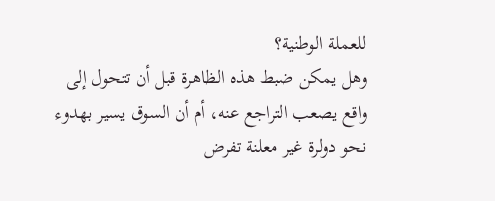للعملة الوطنية؟
وهل يمكن ضبط هذه الظاهرة قبل أن تتحول إلى واقع يصعب التراجع عنه، أم أن السوق يسير بهدوء نحو دولرة غير معلنة تفرض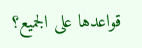قواعدها على الجميع؟